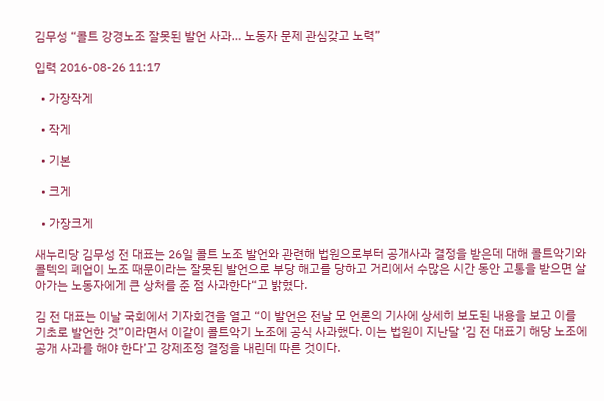김무성 “콜트 강경노조 잘못된 발언 사과… 노동자 문제 관심갖고 노력”

입력 2016-08-26 11:17

  • 가장작게

  • 작게

  • 기본

  • 크게

  • 가장크게

새누리당 김무성 전 대표는 26일 콜트 노조 발언와 관련해 법원으로부터 공개사과 결정을 받은데 대해 콜트악기와 콜텍의 폐업이 노조 때문이라는 잘못된 발언으로 부당 해고를 당하고 거리에서 수많은 시간 동안 고통을 받으면 살아가는 노동자에게 큰 상처를 준 점 사과한다“고 밝혔다.

김 전 대표는 이날 국회에서 기자회견을 열고 “이 발언은 전날 모 언론의 기사에 상세히 보도된 내용을 보고 이를 기초로 발언한 것”이라면서 이같이 콜트악기 노조에 공식 사과했다. 이는 법원이 지난달 ‘김 전 대표기 해당 노조에 공개 사과를 해야 한다’고 강제조정 결정을 내린데 따른 것이다.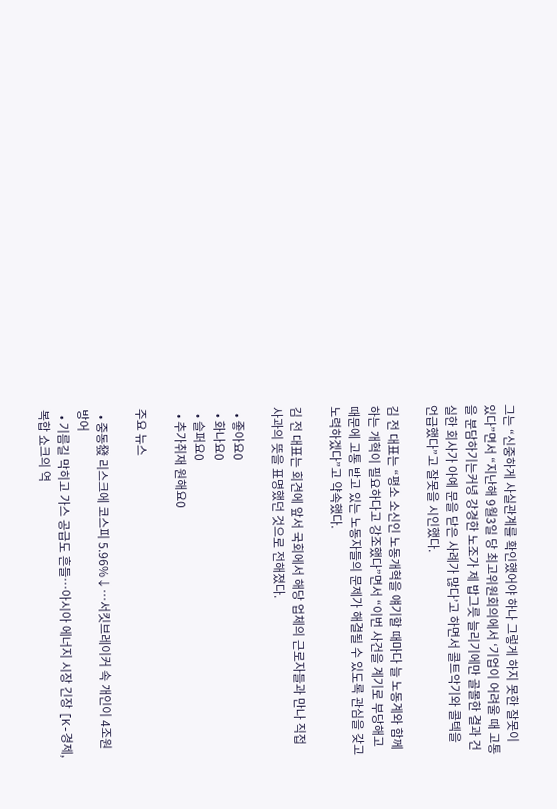그는 “신중하게 사실관계를 확인했어야 하나 그렇게 하지 못한 잘못이 있다”면서 “지난해 9월3일 당 최고위원회의에서 ‘기업이 어려울 때 고통을 분담하기는커녕 강경한 노조가 제 밥그릇 늘리기에만 골몰한 결과 건실한 회사가 아예 문을 닫은 사례가 많다’고 하면서 콜트악기와 콜텍을 언급했다”고 잘못을 시인했다.

김 전 대표는 “평소 소신인 노동개혁을 얘기할 때마다 늘 노동계와 함께하는 개혁이 필요하다고 강조했다”면서 “이번 사건을 계기로 부당해고 때문에 고통 받고 있는 노동자들의 문제가 해결될 수 있도록 관심을 갖고 노력하겠다”고 약속했다.

김 전 대표는 회견에 앞서 국회에서 해당 업체의 근로자들과 만나 직접 사과의 뜻을 표명했던 것으로 전해졌다.

  • 좋아요0
  • 화나요0
  • 슬퍼요0
  • 추가취재 원해요0

주요 뉴스

  • 중동發 리스크에 코스피 5.96%↓⋯서킷브레이커 속 개인이 4조원 방어
  • 기름길 막히고 가스 공급도 흔들…아시아 에너지 시장 긴장 [K-경제, 복합 쇼크의 역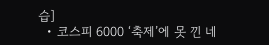습]
  • 코스피 6000 ‘축제’에 못 낀 네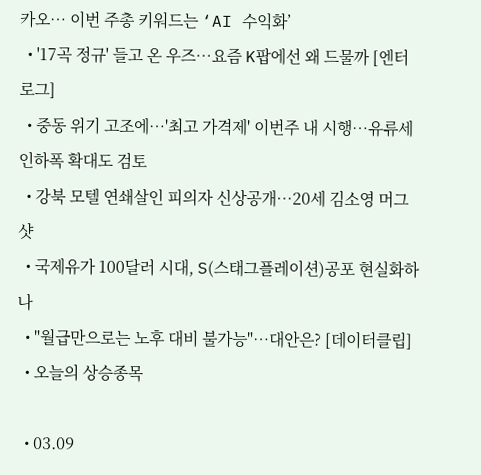카오… 이번 주총 키워드는 ‘AI 수익화’
  • '17곡 정규' 들고 온 우즈⋯요즘 K팝에선 왜 드물까 [엔터로그]
  • 중동 위기 고조에…'최고 가격제' 이번주 내 시행…유류세 인하폭 확대도 검토
  • 강북 모텔 연쇄살인 피의자 신상공개…20세 김소영 머그샷
  • 국제유가 100달러 시대, S(스태그플레이션)공포 현실화하나
  • "월급만으로는 노후 대비 불가능"…대안은? [데이터클립]
  • 오늘의 상승종목

  • 03.09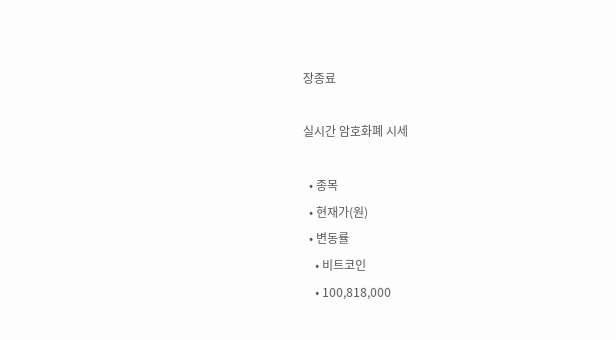장종료

실시간 암호화폐 시세

  • 종목
  • 현재가(원)
  • 변동률
    • 비트코인
    • 100,818,000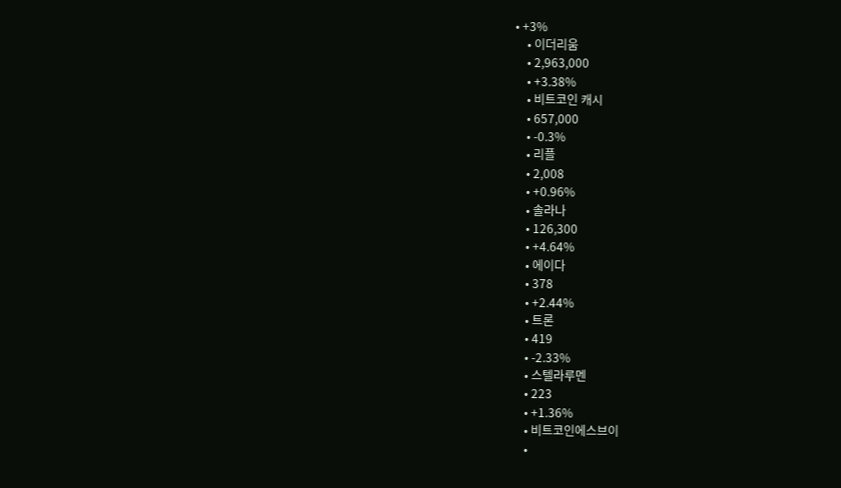• +3%
    • 이더리움
    • 2,963,000
    • +3.38%
    • 비트코인 캐시
    • 657,000
    • -0.3%
    • 리플
    • 2,008
    • +0.96%
    • 솔라나
    • 126,300
    • +4.64%
    • 에이다
    • 378
    • +2.44%
    • 트론
    • 419
    • -2.33%
    • 스텔라루멘
    • 223
    • +1.36%
    • 비트코인에스브이
    •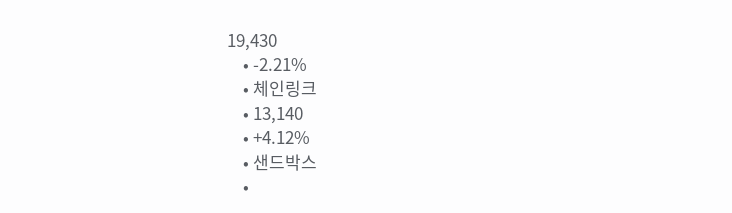19,430
    • -2.21%
    • 체인링크
    • 13,140
    • +4.12%
    • 샌드박스
    •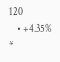120
    • +4.35%
*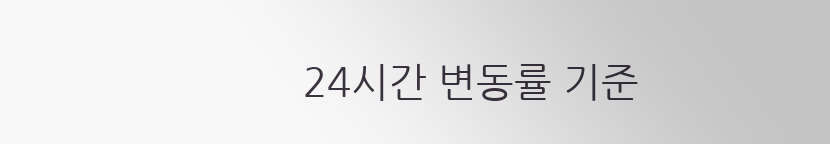24시간 변동률 기준